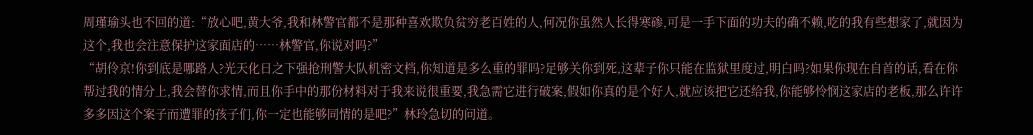周瑾瑜头也不回的道:“放心吧,黄大爷,我和林警官都不是那种喜欢欺负贫穷老百姓的人,何况你虽然人长得寒碜,可是一手下面的功夫的确不赖,吃的我有些想家了,就因为这个,我也会注意保护这家面店的……林警官,你说对吗?”
“胡伶京!你到底是哪路人?光天化日之下强抢刑警大队机密文档,你知道是多么重的罪吗?足够关你到死,这辈子你只能在监狱里度过,明白吗?如果你现在自首的话,看在你帮过我的情分上,我会替你求情,而且你手中的那份材料对于我来说很重要,我急需它进行破案,假如你真的是个好人,就应该把它还给我,你能够怜悯这家店的老板,那么许许多多因这个案子而遭罪的孩子们,你一定也能够同情的是吧?”林玲急切的问道。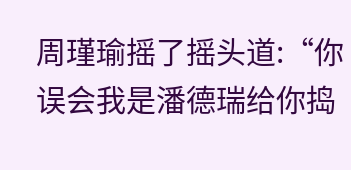周瑾瑜摇了摇头道:“你误会我是潘德瑞给你捣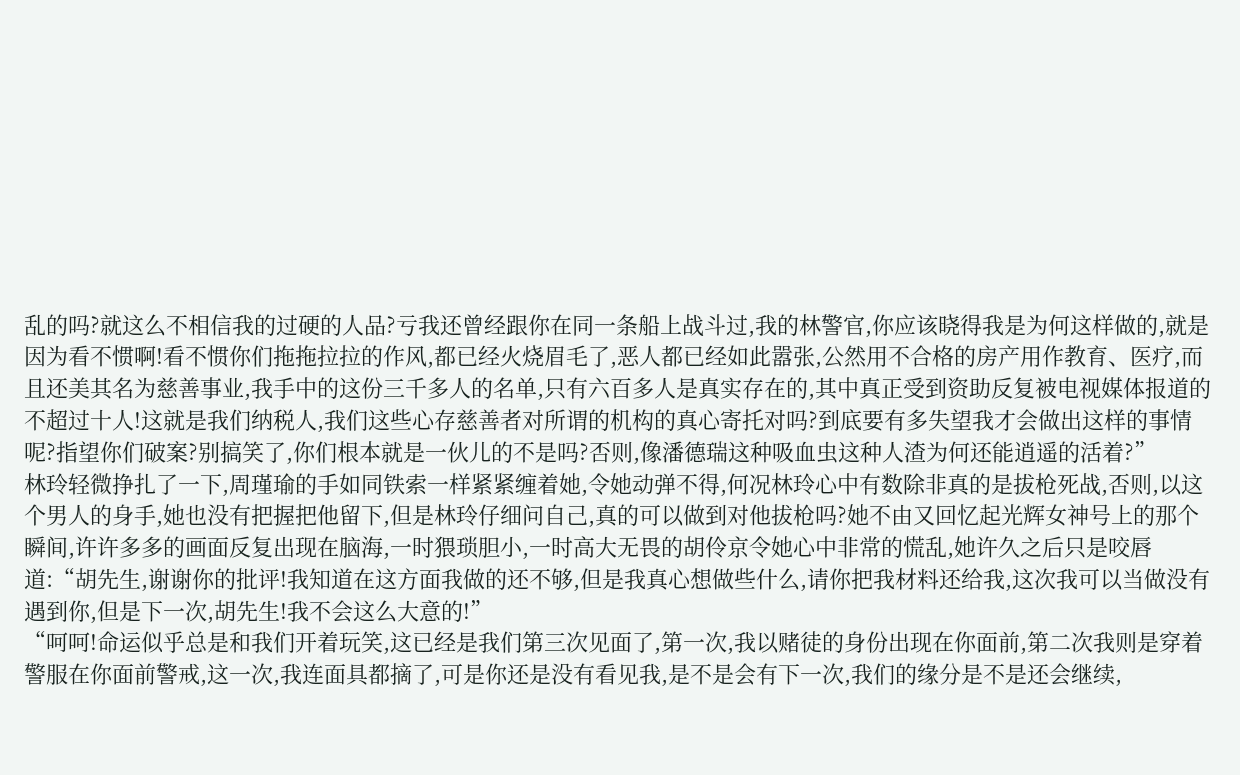乱的吗?就这么不相信我的过硬的人品?亏我还曾经跟你在同一条船上战斗过,我的林警官,你应该晓得我是为何这样做的,就是因为看不惯啊!看不惯你们拖拖拉拉的作风,都已经火烧眉毛了,恶人都已经如此嚣张,公然用不合格的房产用作教育、医疗,而且还美其名为慈善事业,我手中的这份三千多人的名单,只有六百多人是真实存在的,其中真正受到资助反复被电视媒体报道的不超过十人!这就是我们纳税人,我们这些心存慈善者对所谓的机构的真心寄托对吗?到底要有多失望我才会做出这样的事情呢?指望你们破案?别搞笑了,你们根本就是一伙儿的不是吗?否则,像潘德瑞这种吸血虫这种人渣为何还能逍遥的活着?”
林玲轻微挣扎了一下,周瑾瑜的手如同铁索一样紧紧缠着她,令她动弹不得,何况林玲心中有数除非真的是拔枪死战,否则,以这个男人的身手,她也没有把握把他留下,但是林玲仔细问自己,真的可以做到对他拔枪吗?她不由又回忆起光辉女神号上的那个瞬间,许许多多的画面反复出现在脑海,一时猥琐胆小,一时高大无畏的胡伶京令她心中非常的慌乱,她许久之后只是咬唇道:“胡先生,谢谢你的批评!我知道在这方面我做的还不够,但是我真心想做些什么,请你把我材料还给我,这次我可以当做没有遇到你,但是下一次,胡先生!我不会这么大意的!”
“呵呵!命运似乎总是和我们开着玩笑,这已经是我们第三次见面了,第一次,我以赌徒的身份出现在你面前,第二次我则是穿着警服在你面前警戒,这一次,我连面具都摘了,可是你还是没有看见我,是不是会有下一次,我们的缘分是不是还会继续,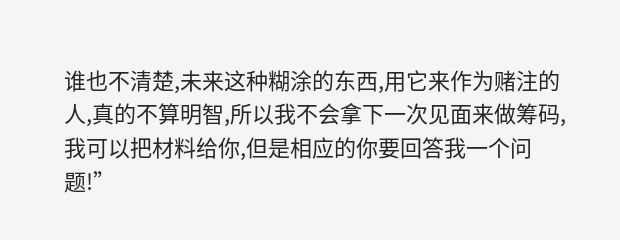谁也不清楚,未来这种糊涂的东西,用它来作为赌注的人,真的不算明智,所以我不会拿下一次见面来做筹码,我可以把材料给你,但是相应的你要回答我一个问题!”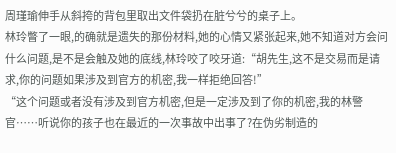周瑾瑜伸手从斜挎的背包里取出文件袋扔在脏兮兮的桌子上。
林玲瞥了一眼,的确就是遗失的那份材料,她的心情又紧张起来,她不知道对方会问什么问题,是不是会触及她的底线,林玲咬了咬牙道:“胡先生,这不是交易而是请求,你的问题如果涉及到官方的机密,我一样拒绝回答!”
“这个问题或者没有涉及到官方机密,但是一定涉及到了你的机密,我的林警官……听说你的孩子也在最近的一次事故中出事了?在伪劣制造的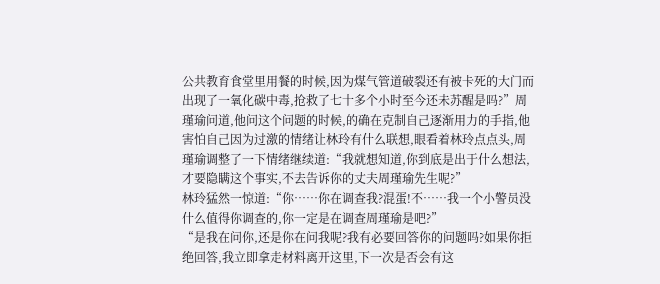公共教育食堂里用餐的时候,因为煤气管道破裂还有被卡死的大门而出现了一氧化碳中毒,抢救了七十多个小时至今还未苏醒是吗?”周瑾瑜问道,他问这个问题的时候,的确在克制自己逐渐用力的手指,他害怕自己因为过激的情绪让林玲有什么联想,眼看着林玲点点头,周瑾瑜调整了一下情绪继续道:“我就想知道,你到底是出于什么想法,才要隐瞒这个事实,不去告诉你的丈夫周瑾瑜先生呢?”
林玲猛然一惊道:“你……你在调查我?混蛋!不……我一个小警员没什么值得你调查的,你一定是在调查周瑾瑜是吧?”
“是我在问你,还是你在问我呢?我有必要回答你的问题吗?如果你拒绝回答,我立即拿走材料离开这里,下一次是否会有这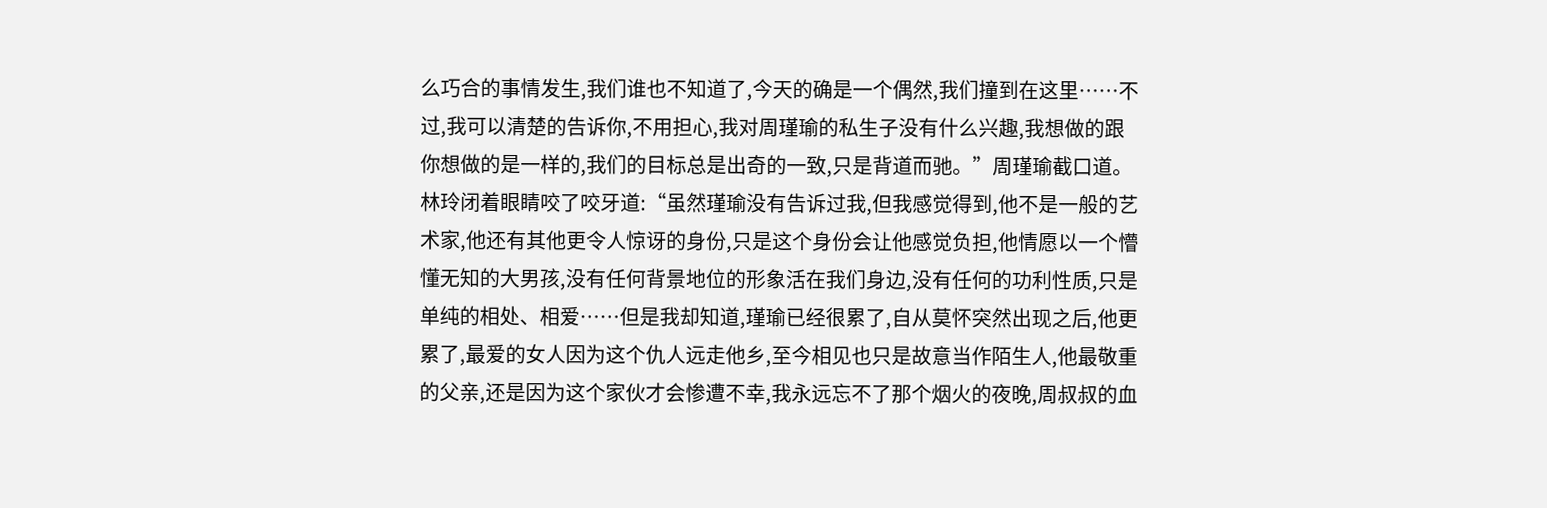么巧合的事情发生,我们谁也不知道了,今天的确是一个偶然,我们撞到在这里……不过,我可以清楚的告诉你,不用担心,我对周瑾瑜的私生子没有什么兴趣,我想做的跟你想做的是一样的,我们的目标总是出奇的一致,只是背道而驰。”周瑾瑜截口道。
林玲闭着眼睛咬了咬牙道:“虽然瑾瑜没有告诉过我,但我感觉得到,他不是一般的艺术家,他还有其他更令人惊讶的身份,只是这个身份会让他感觉负担,他情愿以一个懵懂无知的大男孩,没有任何背景地位的形象活在我们身边,没有任何的功利性质,只是单纯的相处、相爱……但是我却知道,瑾瑜已经很累了,自从莫怀突然出现之后,他更累了,最爱的女人因为这个仇人远走他乡,至今相见也只是故意当作陌生人,他最敬重的父亲,还是因为这个家伙才会惨遭不幸,我永远忘不了那个烟火的夜晚,周叔叔的血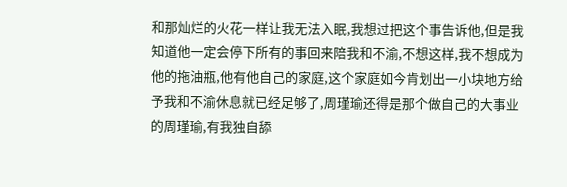和那灿烂的火花一样让我无法入眠,我想过把这个事告诉他,但是我知道他一定会停下所有的事回来陪我和不渝,不想这样,我不想成为他的拖油瓶,他有他自己的家庭,这个家庭如今肯划出一小块地方给予我和不渝休息就已经足够了,周瑾瑜还得是那个做自己的大事业的周瑾瑜,有我独自舔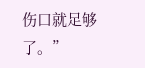伤口就足够了。”